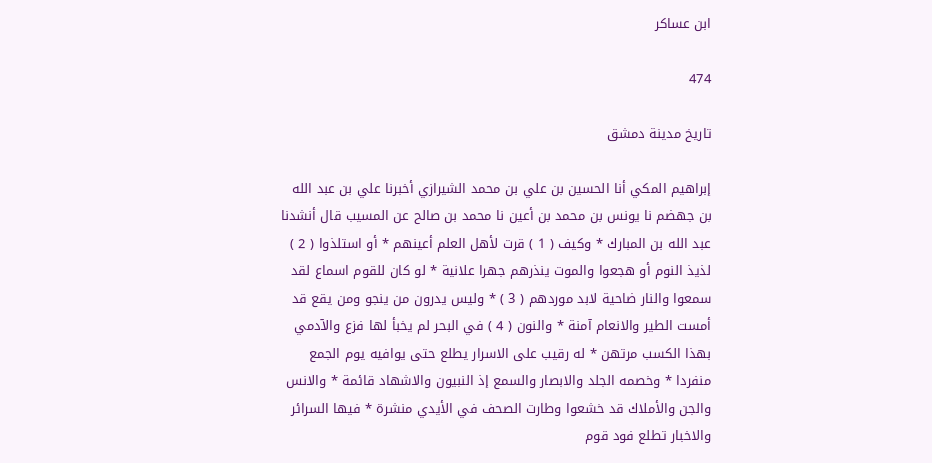ابن عساكر

474

تاريخ مدينة دمشق

إبراهيم المكي أنا الحسين بن علي بن محمد الشيرازي أخبرنا علي بن عبد الله بن جهضم نا يونس بن محمد بن أعين نا محمد بن صالح عن المسيب قال أنشدنا عبد الله بن المبارك * وكيف ( 1 ) قرت لأهل العلم أعينهم * أو استلذوا ( 2 ) لذيذ النوم أو هجعوا والموت ينذرهم جهرا علانية * لو كان للقوم اسماع لقد سمعوا والنار ضاحية لابد موردهم ( 3 ) * وليس يدرون من ينجو ومن يقع قد أمست الطير والانعام آمنة * والنون ( 4 ) في البحر لم يخبأ لها فزع والآدمي بهذا الكسب مرتهن * له رقيب على الاسرار يطلع حتى يوافيه يوم الجمع منفردا * وخصمه الجلد والابصار والسمع إذ النبيون والاشهاد قائمة * والانس والجن والأملاك قد خشعوا وطارت الصحف في الأيدي منشرة * فيها السرائر والاخبار تطلع فود قوم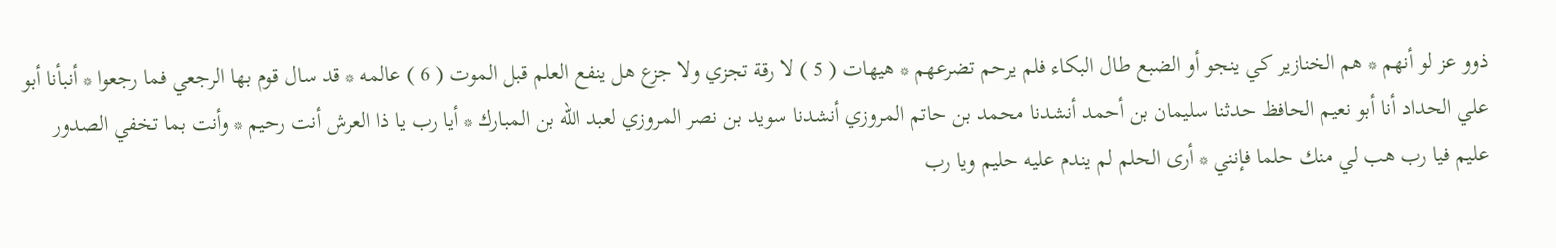ذوو عز لو أنهم * هم الخنازير كي ينجو أو الضبع طال البكاء فلم يرحم تضرعهم * هيهات ( 5 ) لا رقة تجزي ولا جزع هل ينفع العلم قبل الموت ( 6 ) عالمه * قد سال قوم بها الرجعي فما رجعوا * أنبأنا أبو علي الحداد أنا أبو نعيم الحافظ حدثنا سليمان بن أحمد أنشدنا محمد بن حاتم المروزي أنشدنا سويد بن نصر المروزي لعبد الله بن المبارك * أيا رب يا ذا العرش أنت رحيم * وأنت بما تخفي الصدور عليم فيا رب هب لي منك حلما فإنني * أرى الحلم لم يندم عليه حليم ويا رب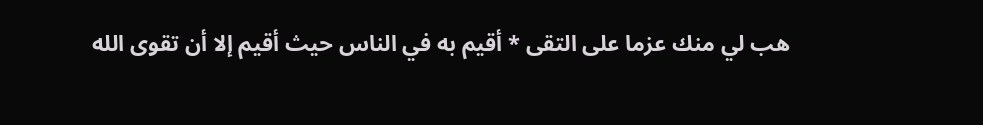هب لي منك عزما على التقى * أقيم به في الناس حيث أقيم إلا أن تقوى الله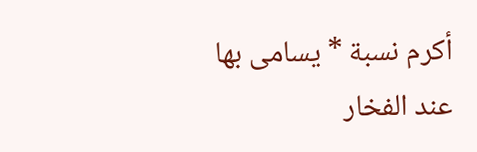أكرم نسبة * يسامى بها عند الفخار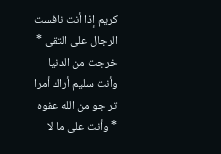كريم إذا أنت نافست الرجال على التقى * خرجت من الدنيا وأنت سليم أراك أمرا تر جو من الله عفوه * وأنت على ما لا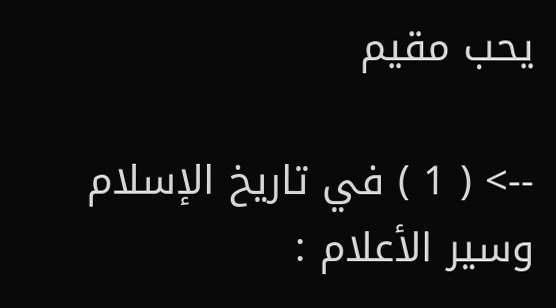يحب مقيم

--> ( 1 ) في تاريخ الإسلام وسير الأعلام :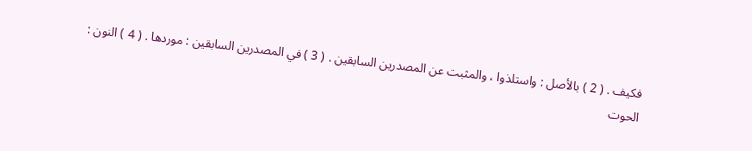فكيف . ( 2 ) بالأصل : واستلذوا ، والمثبت عن المصدرين السابقين . ( 3 ) في المصدرين السابقين : موردها . ( 4 ) النون : الحوت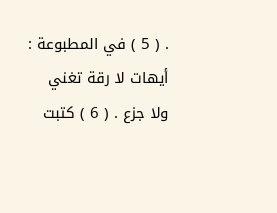. ( 5 ) في المطبوعة : أيهات لا رقة تغني ولا جزع . ( 6 ) كتبت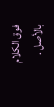فوق الكلام بالأصل .